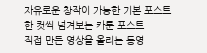자유로운 창작이 가능한 기본 포스트
한 컷씩 넘겨보는 카툰 포스트
직접 만든 영상을 올리는 동영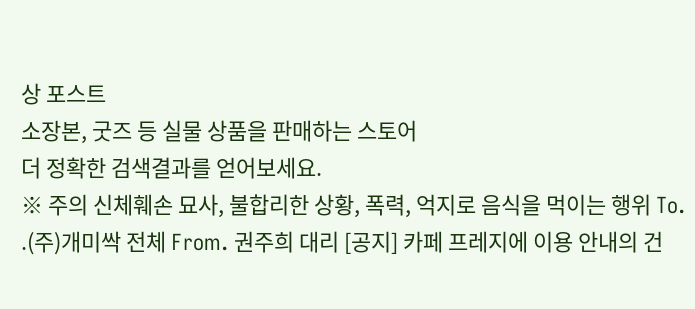상 포스트
소장본, 굿즈 등 실물 상품을 판매하는 스토어
더 정확한 검색결과를 얻어보세요.
※ 주의 신체훼손 묘사, 불합리한 상황, 폭력, 억지로 음식을 먹이는 행위 To. .(주)개미싹 전체 From. 권주희 대리 [공지] 카페 프레지에 이용 안내의 건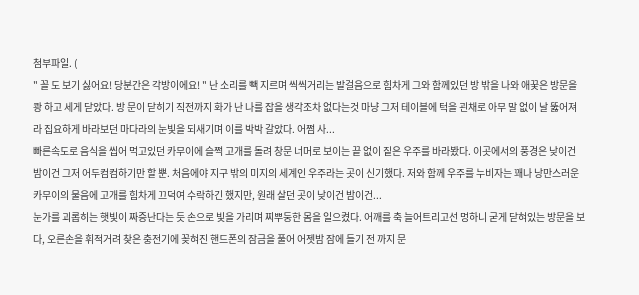첨부파일. (
" 꼴 도 보기 싫어요! 당분간은 각방이에요! " 난 소리를 빽 지르며 씩씩거리는 발걸음으로 힘차게 그와 함께있던 방 밖을 나와 애꿎은 방문을 쾅 하고 세게 닫았다. 방 문이 닫히기 직전까지 화가 난 나를 잡을 생각조차 없다는것 마냥 그저 테이블에 턱을 괸채로 아무 말 없이 날 뚫어져라 집요하게 바라보던 마다라의 눈빛을 되새기며 이를 박박 갈았다. 어쩜 사...
빠른속도로 음식을 씹어 먹고있던 카무이에 슬쩍 고개를 돌려 창문 너머로 보이는 끝 없이 짙은 우주를 바라봤다. 이곳에서의 풍경은 낮이건 밤이건 그저 어두컴컴하기만 할 뿐. 처음에야 지구 밖의 미지의 세계인 우주라는 곳이 신기했다. 저와 함께 우주를 누비자는 꽤나 낭만스러운 카무이의 물음에 고개를 힘차게 끄덕여 수락하긴 했지만, 원래 살던 곳이 낮이건 밤이건...
눈가를 괴롭히는 햇빛이 짜증난다는 듯 손으로 빛을 가리며 찌뿌둥한 몸을 일으켰다. 어깨를 축 늘어트리고선 멍하니 굳게 닫혀있는 방문을 보다, 오른손을 휘적거려 찾은 충전기에 꽂혀진 핸드폰의 잠금을 풀어 어젯밤 잠에 들기 전 까지 문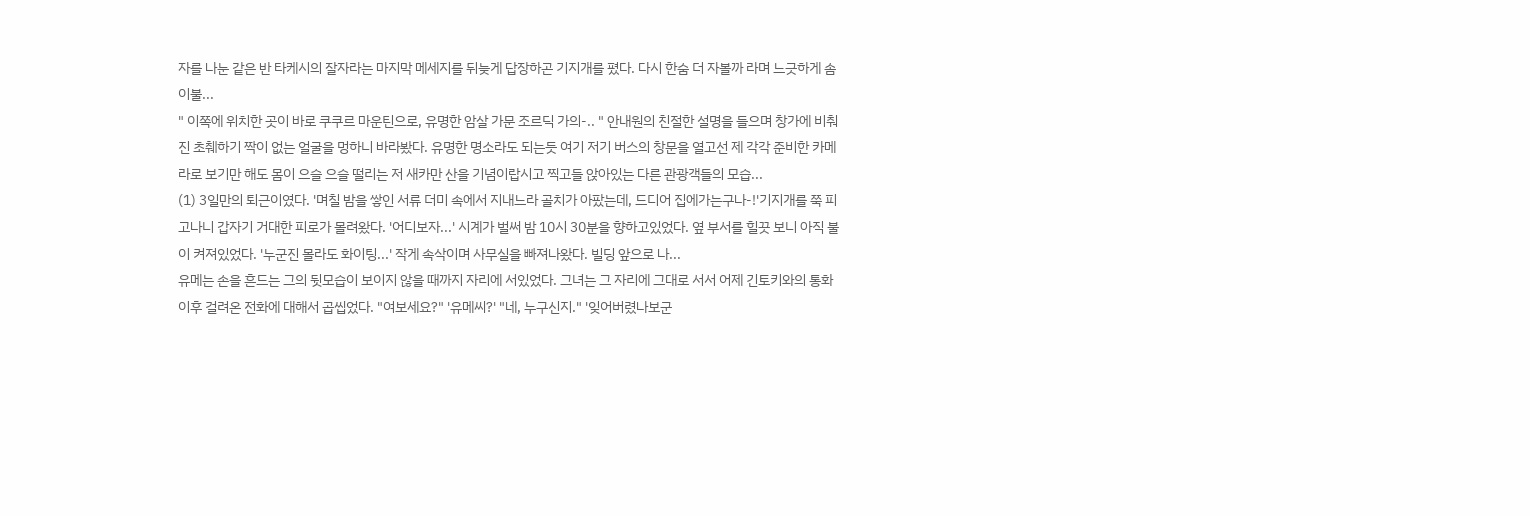자를 나눈 같은 반 타케시의 잘자라는 마지막 메세지를 뒤늦게 답장하곤 기지개를 폈다. 다시 한숨 더 자볼까 라며 느긋하게 솜이불...
" 이쪽에 위치한 곳이 바로 쿠쿠르 마운틴으로, 유명한 암살 가문 조르딕 가의-.. " 안내원의 친절한 설명을 들으며 창가에 비춰진 초췌하기 짝이 없는 얼굴을 멍하니 바라봤다. 유명한 명소라도 되는듯 여기 저기 버스의 창문을 열고선 제 각각 준비한 카메라로 보기만 해도 몸이 으슬 으슬 떨리는 저 새카만 산을 기념이랍시고 찍고들 앉아있는 다른 관광객들의 모습...
(1) 3일만의 퇴근이였다. '며칠 밤을 쌓인 서류 더미 속에서 지내느라 골치가 아팠는데, 드디어 집에가는구나-!'기지개를 쭉 피고나니 갑자기 거대한 피로가 몰려왔다. '어디보자...' 시계가 벌써 밤 10시 30분을 향하고있었다. 옆 부서를 힐끗 보니 아직 불이 켜져있었다. '누군진 몰라도 화이팅...' 작게 속삭이며 사무실을 빠져나왔다. 빌딩 앞으로 나...
유메는 손을 흔드는 그의 뒷모습이 보이지 않을 때까지 자리에 서있었다. 그녀는 그 자리에 그대로 서서 어제 긴토키와의 통화 이후 걸려온 전화에 대해서 곱씹었다. "여보세요?" '유메씨?' "네, 누구신지." '잊어버렸나보군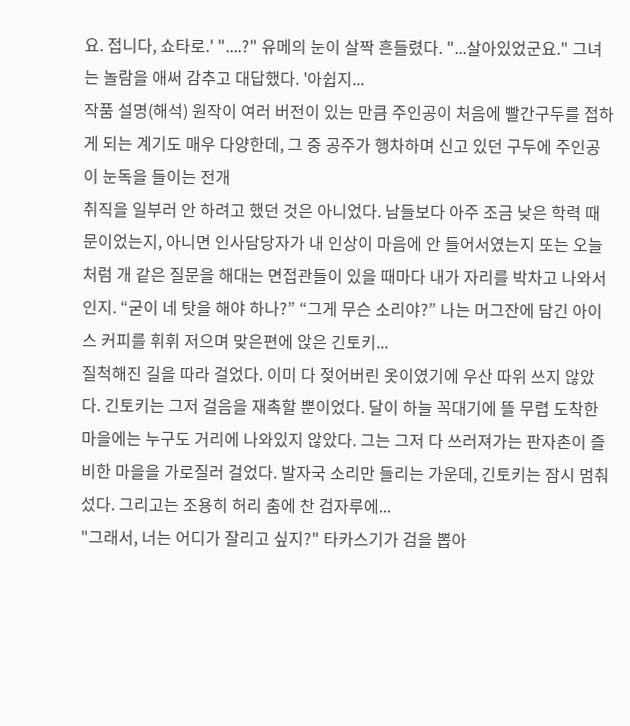요. 접니다, 쇼타로.' "....?" 유메의 눈이 살짝 흔들렸다. "...살아있었군요." 그녀는 놀람을 애써 감추고 대답했다. '아쉽지...
작품 설명(해석) 원작이 여러 버전이 있는 만큼 주인공이 처음에 빨간구두를 접하게 되는 계기도 매우 다양한데, 그 중 공주가 행차하며 신고 있던 구두에 주인공이 눈독을 들이는 전개
취직을 일부러 안 하려고 했던 것은 아니었다. 남들보다 아주 조금 낮은 학력 때문이었는지, 아니면 인사담당자가 내 인상이 마음에 안 들어서였는지 또는 오늘처럼 개 같은 질문을 해대는 면접관들이 있을 때마다 내가 자리를 박차고 나와서인지. “굳이 네 탓을 해야 하나?” “그게 무슨 소리야?” 나는 머그잔에 담긴 아이스 커피를 휘휘 저으며 맞은편에 앉은 긴토키...
질척해진 길을 따라 걸었다. 이미 다 젖어버린 옷이였기에 우산 따위 쓰지 않았다. 긴토키는 그저 걸음을 재촉할 뿐이었다. 달이 하늘 꼭대기에 뜰 무렵 도착한 마을에는 누구도 거리에 나와있지 않았다. 그는 그저 다 쓰러져가는 판자촌이 즐비한 마을을 가로질러 걸었다. 발자국 소리만 들리는 가운데, 긴토키는 잠시 멈춰섰다. 그리고는 조용히 허리 춤에 찬 검자루에...
"그래서, 너는 어디가 잘리고 싶지?" 타카스기가 검을 뽑아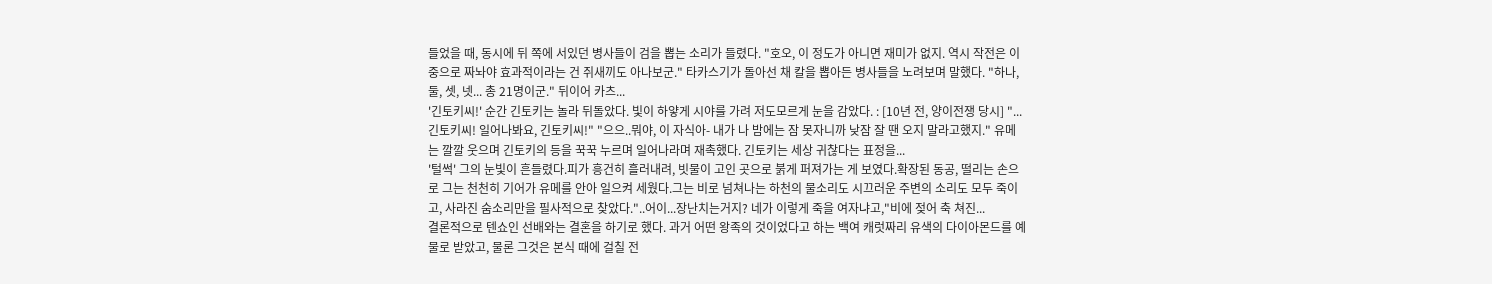들었을 때, 동시에 뒤 쪽에 서있던 병사들이 검을 뽑는 소리가 들렸다. "호오, 이 정도가 아니면 재미가 없지. 역시 작전은 이중으로 짜놔야 효과적이라는 건 쥐새끼도 아나보군." 타카스기가 돌아선 채 칼을 뽑아든 병사들을 노려보며 말했다. "하나, 둘, 셋, 넷... 총 21명이군." 뒤이어 카츠...
'긴토키씨!' 순간 긴토키는 놀라 뒤돌았다. 빛이 하얗게 시야를 가려 저도모르게 눈을 감았다. : [10년 전, 양이전쟁 당시] "...긴토키씨! 일어나봐요, 긴토키씨!" "으으..뭐야, 이 자식아- 내가 나 밤에는 잠 못자니까 낮잠 잘 땐 오지 말라고했지." 유메는 깔깔 웃으며 긴토키의 등을 꾹꾹 누르며 일어나라며 재촉했다. 긴토키는 세상 귀찮다는 표정을...
'털썩' 그의 눈빛이 흔들렸다.피가 흥건히 흘러내려, 빗물이 고인 곳으로 붉게 퍼져가는 게 보였다.확장된 동공, 떨리는 손으로 그는 천천히 기어가 유메를 안아 일으켜 세웠다.그는 비로 넘쳐나는 하천의 물소리도 시끄러운 주변의 소리도 모두 죽이고, 사라진 숨소리만을 필사적으로 찾았다."..어이...장난치는거지? 네가 이렇게 죽을 여자냐고,"비에 젖어 축 쳐진...
결론적으로 텐쇼인 선배와는 결혼을 하기로 했다. 과거 어떤 왕족의 것이었다고 하는 백여 캐럿짜리 유색의 다이아몬드를 예물로 받았고, 물론 그것은 본식 때에 걸칠 전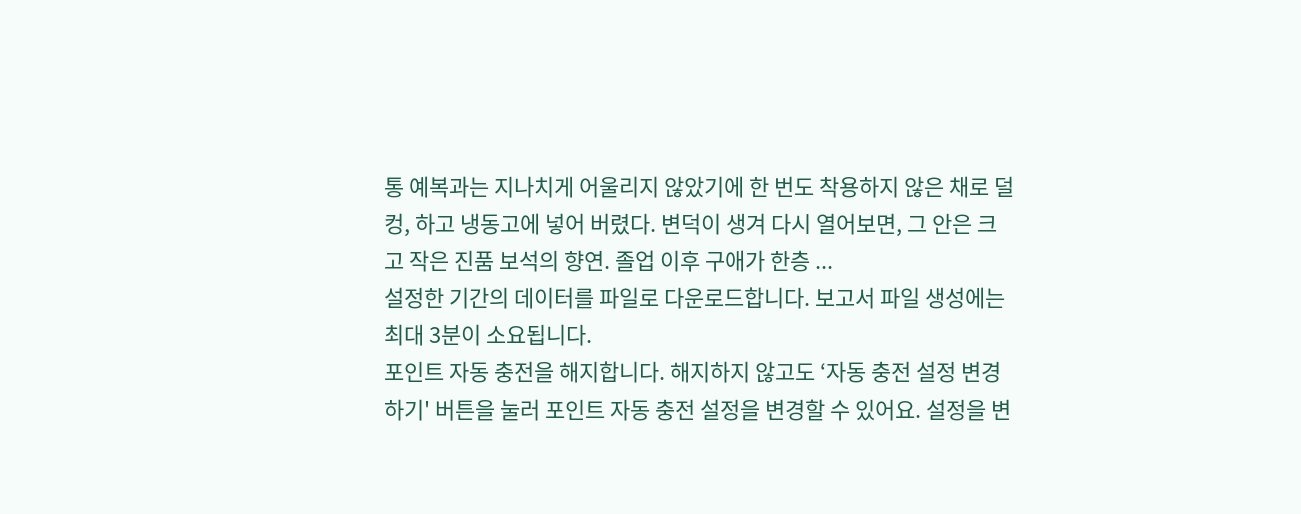통 예복과는 지나치게 어울리지 않았기에 한 번도 착용하지 않은 채로 덜컹, 하고 냉동고에 넣어 버렸다. 변덕이 생겨 다시 열어보면, 그 안은 크고 작은 진품 보석의 향연. 졸업 이후 구애가 한층 ...
설정한 기간의 데이터를 파일로 다운로드합니다. 보고서 파일 생성에는 최대 3분이 소요됩니다.
포인트 자동 충전을 해지합니다. 해지하지 않고도 ‘자동 충전 설정 변경하기' 버튼을 눌러 포인트 자동 충전 설정을 변경할 수 있어요. 설정을 변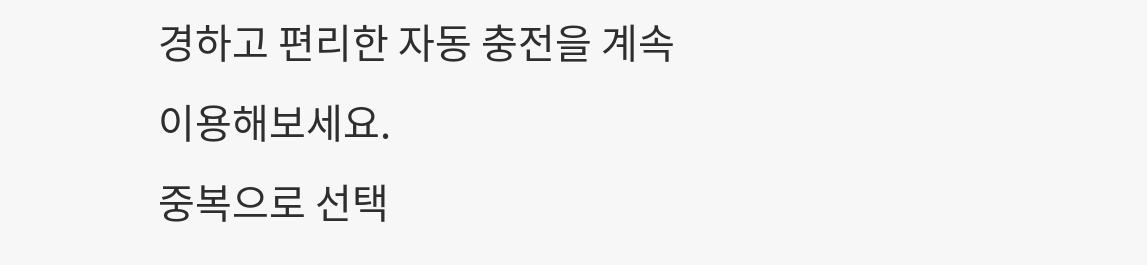경하고 편리한 자동 충전을 계속 이용해보세요.
중복으로 선택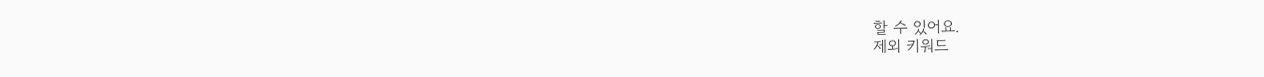할 수 있어요.
제외 키워드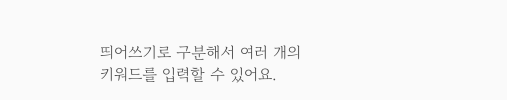띄어쓰기로 구분해서 여러 개의 키워드를 입력할 수 있어요.